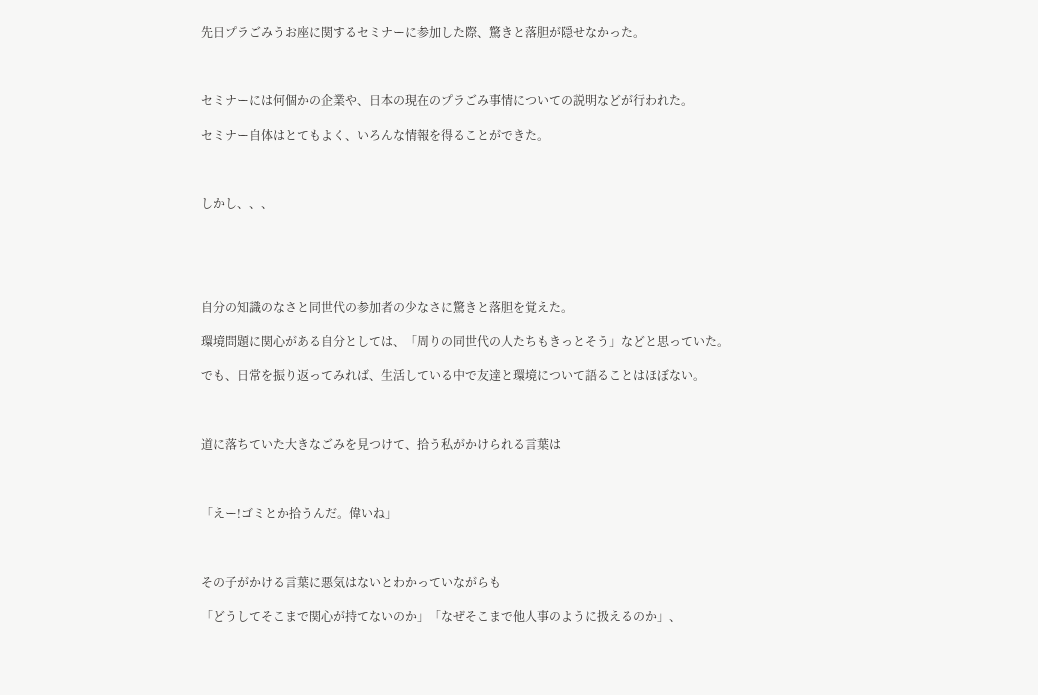先日プラごみうお座に関するセミナーに参加した際、驚きと落胆が隠せなかった。



セミナーには何個かの企業や、日本の現在のプラごみ事情についての説明などが行われた。

セミナー自体はとてもよく、いろんな情報を得ることができた。



しかし、、、





自分の知識のなさと同世代の参加者の少なさに驚きと落胆を覚えた。

環境問題に関心がある自分としては、「周りの同世代の人たちもきっとそう」などと思っていた。

でも、日常を振り返ってみれば、生活している中で友達と環境について語ることはほぼない。



道に落ちていた大きなごみを見つけて、拾う私がかけられる言葉は



「えー!ゴミとか拾うんだ。偉いね」



その子がかける言葉に悪気はないとわかっていながらも

「どうしてそこまで関心が持てないのか」「なぜそこまで他人事のように扱えるのか」、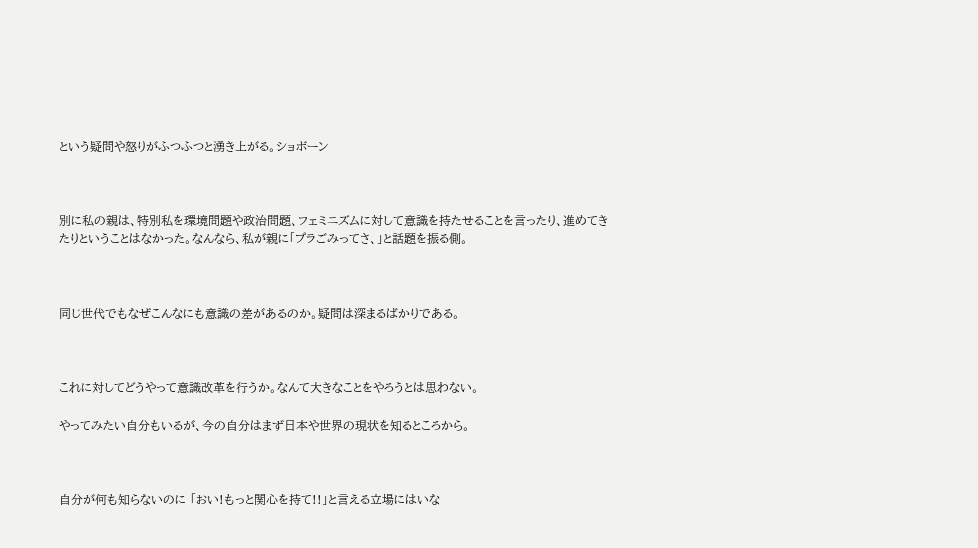という疑問や怒りがふつふつと湧き上がる。ショボーン



別に私の親は、特別私を環境問題や政治問題、フェミニズムに対して意識を持たせることを言ったり、進めてきたりということはなかった。なんなら、私が親に「プラごみってさ、」と話題を振る側。



同じ世代でもなぜこんなにも意識の差があるのか。疑問は深まるばかりである。



これに対してどうやって意識改革を行うか。なんて大きなことをやろうとは思わない。

やってみたい自分もいるが、今の自分はまず日本や世界の現状を知るところから。



自分が何も知らないのに 「おい!もっと関心を持て!!」と言える立場にはいな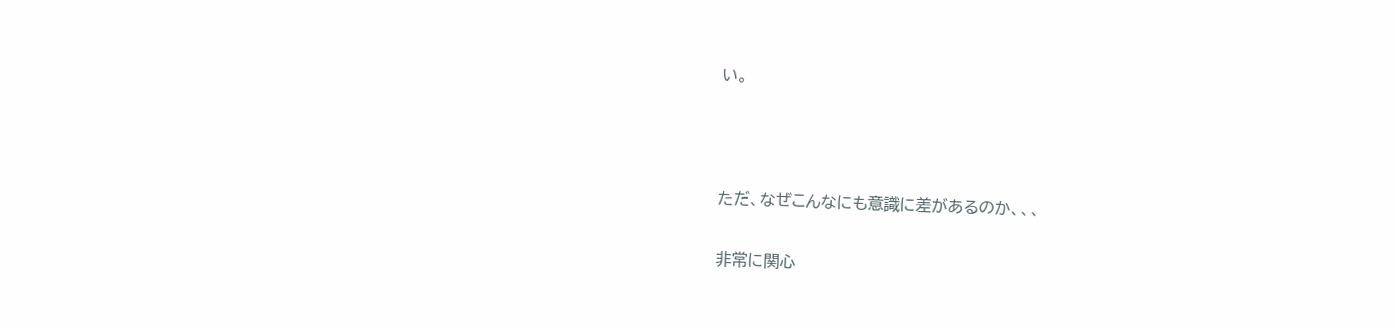い。



ただ、なぜこんなにも意識に差があるのか、、、

非常に関心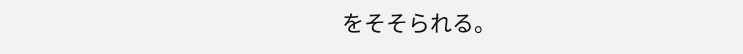をそそられる。